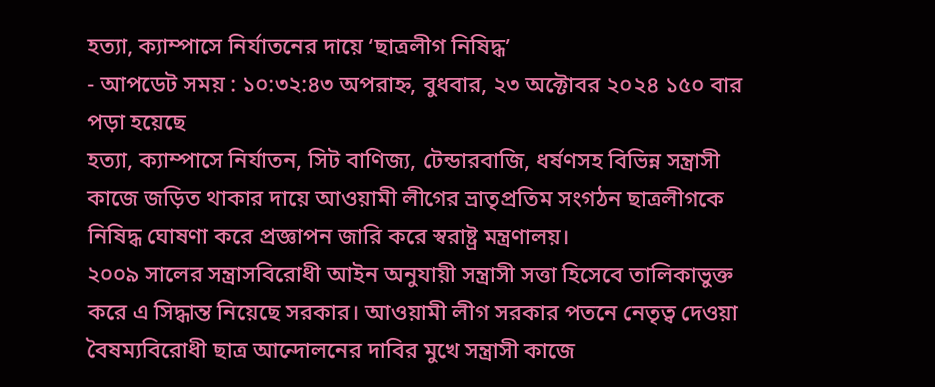হত্যা, ক্যাম্পাসে নির্যাতনের দায়ে ‘ছাত্রলীগ নিষিদ্ধ’
- আপডেট সময় : ১০:৩২:৪৩ অপরাহ্ন, বুধবার, ২৩ অক্টোবর ২০২৪ ১৫০ বার পড়া হয়েছে
হত্যা, ক্যাম্পাসে নির্যাতন, সিট বাণিজ্য, টেন্ডারবাজি, ধর্ষণসহ বিভিন্ন সন্ত্রাসী কাজে জড়িত থাকার দায়ে আওয়ামী লীগের ভ্রাতৃপ্রতিম সংগঠন ছাত্রলীগকে নিষিদ্ধ ঘোষণা করে প্রজ্ঞাপন জারি করে স্বরাষ্ট্র মন্ত্রণালয়।
২০০৯ সালের সন্ত্রাসবিরোধী আইন অনুযায়ী সন্ত্রাসী সত্তা হিসেবে তালিকাভুক্ত করে এ সিদ্ধান্ত নিয়েছে সরকার। আওয়ামী লীগ সরকার পতনে নেতৃত্ব দেওয়া বৈষম্যবিরোধী ছাত্র আন্দোলনের দাবির মুখে সন্ত্রাসী কাজে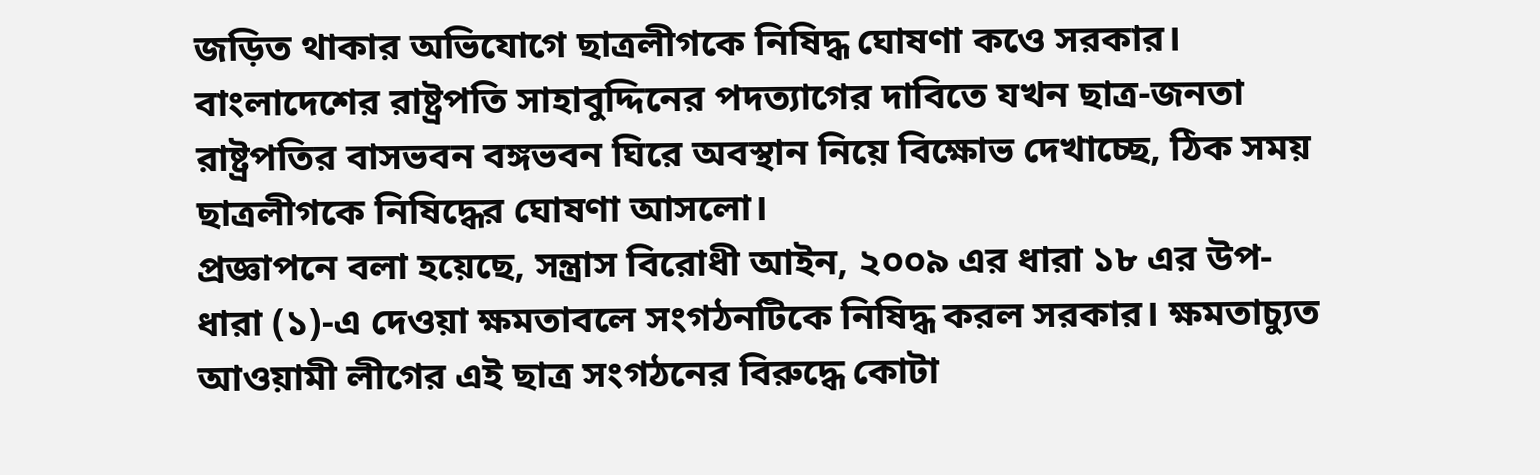জড়িত থাকার অভিযোগে ছাত্রলীগকে নিষিদ্ধ ঘোষণা কওে সরকার। বাংলাদেশের রাষ্ট্রপতি সাহাবুদ্দিনের পদত্যাগের দাবিতে যখন ছাত্র-জনতা রাষ্ট্রপতির বাসভবন বঙ্গভবন ঘিরে অবস্থান নিয়ে বিক্ষোভ দেখাচ্ছে, ঠিক সময় ছাত্রলীগকে নিষিদ্ধের ঘোষণা আসলো।
প্রজ্ঞাপনে বলা হয়েছে, সন্ত্রাস বিরোধী আইন, ২০০৯ এর ধারা ১৮ এর উপ-ধারা (১)-এ দেওয়া ক্ষমতাবলে সংগঠনটিকে নিষিদ্ধ করল সরকার। ক্ষমতাচ্যুত আওয়ামী লীগের এই ছাত্র সংগঠনের বিরুদ্ধে কোটা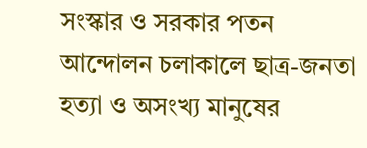সংস্কার ও সরকার পতন আন্দোলন চলাকালে ছাত্র-জনতা হত্যা ও অসংখ্য মানুষের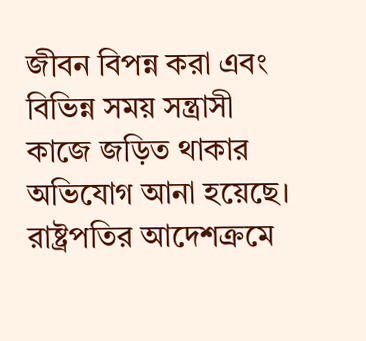জীবন বিপন্ন করা এবং বিভিন্ন সময় সন্ত্রাসী কাজে জড়িত থাকার অভিযোগ আনা হয়েছে। রাষ্ট্রপতির আদেশক্রমে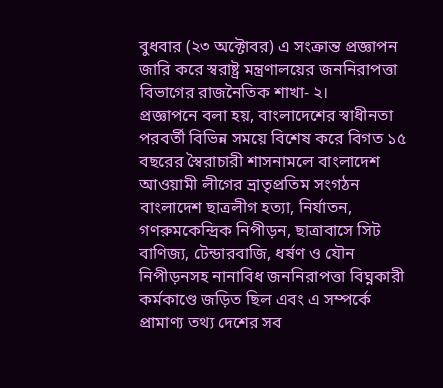বুধবার (২৩ অক্টোবর) এ সংক্রান্ত প্রজ্ঞাপন জারি করে স্বরাষ্ট্র মন্ত্রণালয়ের জননিরাপত্তা বিভাগের রাজনৈতিক শাখা- ২।
প্রজ্ঞাপনে বলা হয়, বাংলাদেশের স্বাধীনতা পরবর্তী বিভিন্ন সময়ে বিশেষ করে বিগত ১৫ বছরের স্বৈরাচারী শাসনামলে বাংলাদেশ আওয়ামী লীগের ভ্রাতৃপ্রতিম সংগঠন বাংলাদেশ ছাত্রলীগ হত্যা, নির্যাতন, গণরুমকেন্দ্রিক নিপীড়ন, ছাত্রাবাসে সিট বাণিজ্য, টেন্ডারবাজি, ধর্ষণ ও যৌন নিপীড়নসহ নানাবিধ জননিরাপত্তা বিঘ্নকারী কর্মকাণ্ডে জড়িত ছিল এবং এ সম্পর্কে প্রামাণ্য তথ্য দেশের সব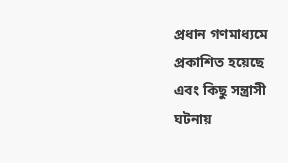প্রধান গণমাধ্যমে প্রকাশিত হয়েছে এবং কিছু সন্ত্রাসী ঘটনায়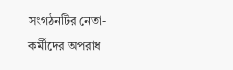সংগঠনটির নেতা-কর্মীদের অপরাধ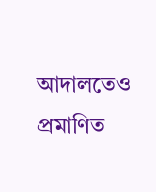আদালতেও প্রমাণিত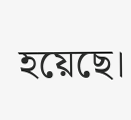হয়েছে।